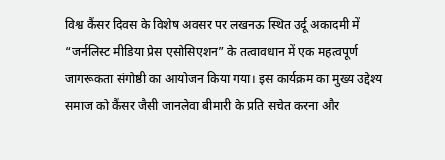विश्व कैंसर दिवस के विशेष अवसर पर लखनऊ स्थित उर्दू अकादमी में “जर्नलिस्ट मीडिया प्रेस एसोसिएशन” के तत्वावधान में एक महत्वपूर्ण जागरूकता संगोष्ठी का आयोजन किया गया। इस कार्यक्रम का मुख्य उद्देश्य समाज को कैंसर जैसी जानलेवा बीमारी के प्रति सचेत करना और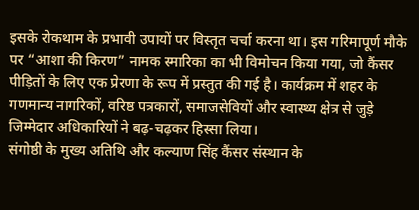इसके रोकथाम के प्रभावी उपायों पर विस्तृत चर्चा करना था। इस गरिमापूर्ण मौके पर “आशा की किरण” नामक स्मारिका का भी विमोचन किया गया, जो कैंसर पीड़ितों के लिए एक प्रेरणा के रूप में प्रस्तुत की गई है। कार्यक्रम में शहर के गणमान्य नागरिकों, वरिष्ठ पत्रकारों, समाजसेवियों और स्वास्थ्य क्षेत्र से जुड़े जिम्मेदार अधिकारियों ने बढ़-चढ़कर हिस्सा लिया।
संगोष्ठी के मुख्य अतिथि और कल्याण सिंह कैंसर संस्थान के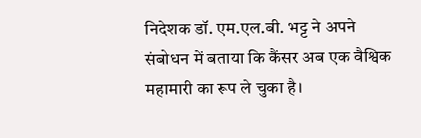निदेशक डॉ. एम.एल.बी. भट्ट ने अपने संबोधन में बताया कि कैंसर अब एक वैश्विक महामारी का रूप ले चुका है।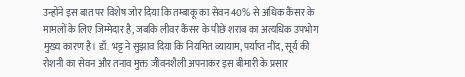उन्होंने इस बात पर विशेष जोर दिया कि तम्बाकू का सेवन 40% से अधिक कैंसर के मामलों के लिए जिम्मेदार है, जबकि लीवर कैंसर के पीछे शराब का अत्यधिक उपभोग मुख्य कारण है। डॉ. भट्ट ने सुझाव दिया कि नियमित व्यायाम, पर्याप्त नींद, सूर्य की रोशनी का सेवन और तनाव मुक्त जीवनशैली अपनाकर इस बीमारी के प्रसार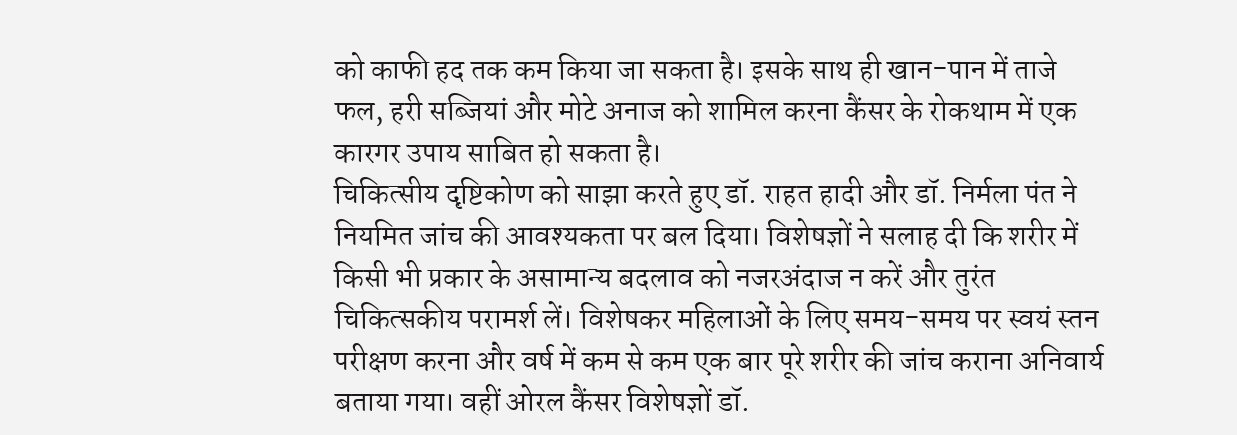को काफी हद तक कम किया जा सकता है। इसके साथ ही खान-पान में ताजे फल, हरी सब्जियां और मोटे अनाज को शामिल करना कैंसर के रोकथाम में एक कारगर उपाय साबित हो सकता है।
चिकित्सीय दृष्टिकोण को साझा करते हुए डॉ. राहत हादी और डॉ. निर्मला पंत ने नियमित जांच की आवश्यकता पर बल दिया। विशेषज्ञों ने सलाह दी कि शरीर में किसी भी प्रकार के असामान्य बदलाव को नजरअंदाज न करें और तुरंत चिकित्सकीय परामर्श लें। विशेषकर महिलाओं के लिए समय-समय पर स्वयं स्तन परीक्षण करना और वर्ष में कम से कम एक बार पूरे शरीर की जांच कराना अनिवार्य बताया गया। वहीं ओरल कैंसर विशेषज्ञों डॉ.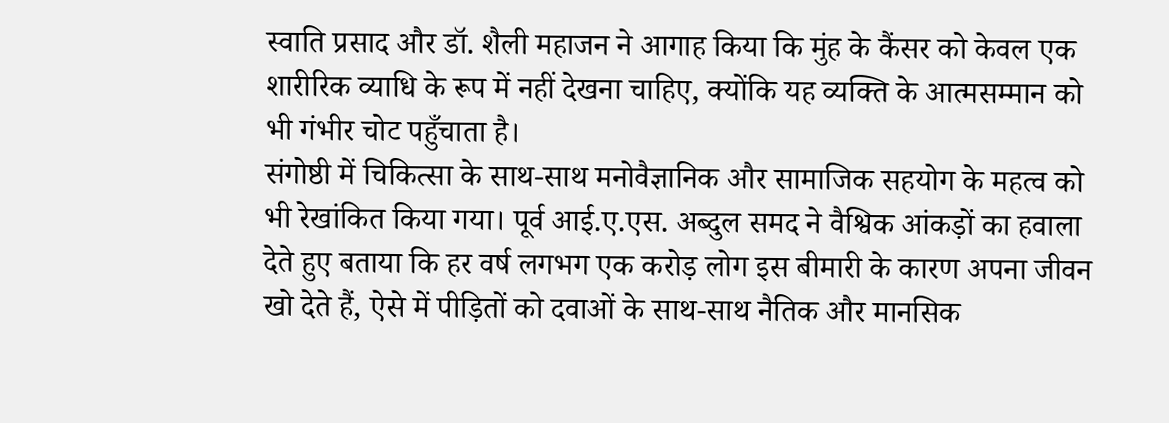स्वाति प्रसाद और डॉ. शैली महाजन ने आगाह किया कि मुंह के कैंसर को केवल एक शारीरिक व्याधि के रूप में नहीं देखना चाहिए, क्योंकि यह व्यक्ति के आत्मसम्मान को भी गंभीर चोट पहुँचाता है।
संगोष्ठी में चिकित्सा के साथ-साथ मनोवैज्ञानिक और सामाजिक सहयोग के महत्व को भी रेखांकित किया गया। पूर्व आई.ए.एस. अब्दुल समद ने वैश्विक आंकड़ों का हवाला देते हुए बताया कि हर वर्ष लगभग एक करोड़ लोग इस बीमारी के कारण अपना जीवन खो देते हैं, ऐसे में पीड़ितों को दवाओं के साथ-साथ नैतिक और मानसिक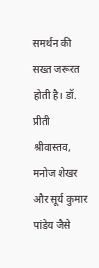समर्थन की सख्त जरूरत होती है। डॉ. प्रीती श्रीवास्तव, मनोज शेखर और सूर्य कुमार पांडेय जैसे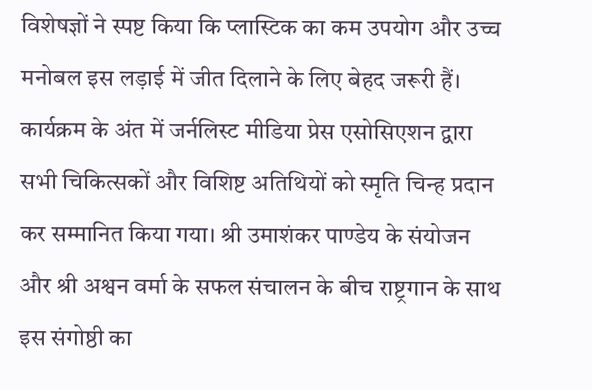विशेषज्ञों ने स्पष्ट किया कि प्लास्टिक का कम उपयोग और उच्च मनोबल इस लड़ाई में जीत दिलाने के लिए बेहद जरूरी हैं। कार्यक्रम के अंत में जर्नलिस्ट मीडिया प्रेस एसोसिएशन द्वारा सभी चिकित्सकों और विशिष्ट अतिथियों को स्मृति चिन्ह प्रदान कर सम्मानित किया गया। श्री उमाशंकर पाण्डेय के संयोजन और श्री अश्वन वर्मा के सफल संचालन के बीच राष्ट्रगान के साथ इस संगोष्ठी का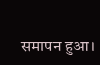समापन हुआ।